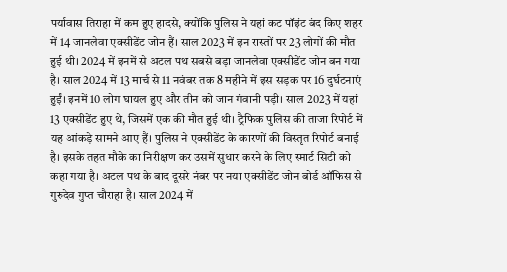पर्यावास तिराहा में कम हुए हादसे, क्योंकि पुलिस ने यहां कट पॉइंट बंद किए शहर में 14 जानलेवा एक्सीडेंट जोन हैं। साल 2023 में इन रास्तों पर 23 लोगों की मौत हुई थी। 2024 में इनमें से अटल पथ सबसे बड़ा जानलेवा एक्सीडेंट जोन बन गया है। साल 2024 में 13 मार्च से 11 नवंबर तक 8 महीने में इस सड़क पर 16 दुर्घटनाएं हुईं। इनमें 10 लोग घायल हुए और तीन को जान गंवानी पड़ी। साल 2023 में यहां 13 एक्सीडेंट हुए थे, जिसमें एक की मौत हुई थी। ट्रैफिक पुलिस की ताजा रिपोर्ट में यह आंकड़े सामने आए हैं। पुलिस ने एक्सीडेंट के कारणों की विस्तृत रिपोर्ट बनाई है। इसके तहत मौके का निरीक्षण कर उसमें सुधार करने के लिए स्मार्ट सिटी को कहा गया है। अटल पथ के बाद दूसरे नंबर पर नया एक्सीडेंट जोन बोर्ड ऑफिस से गुरुदेव गुप्त चौराहा है। साल 2024 में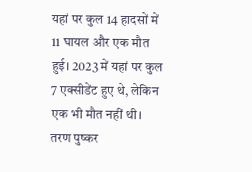यहां पर कुल 14 हादसों में 11 घायल और एक मौत हुई। 2023 में यहां पर कुल 7 एक्सीडेंट हुए थे, लेकिन एक भी मौत नहीं थी। तरण पुष्कर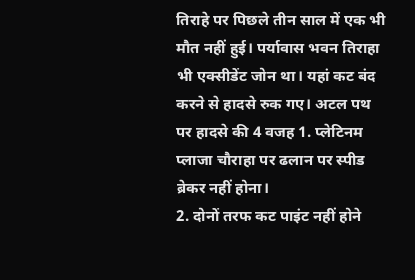तिराहे पर पिछले तीन साल में एक भी मौत नहीं हुई। पर्यावास भवन तिराहा भी एक्सीडेंट जोन था। यहां कट बंद करने से हादसे रुक गए। अटल पथ पर हादसे की 4 वजह 1. प्लेटिनम प्लाजा चौराहा पर ढलान पर स्पीड ब्रेकर नहीं होना।
2. दोनों तरफ कट पाइंट नहीं होने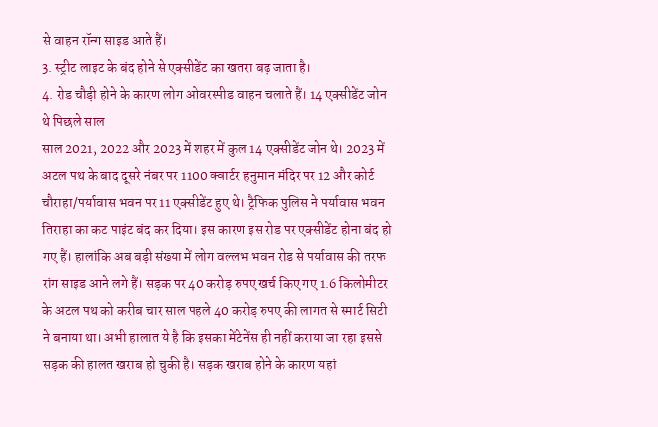से वाहन रॉन्ग साइड आते हैं।
3. स्ट्रीट लाइट के बंद होने से एक्सीडेंट का खतरा बढ़ जाता है।
4. रोड चौड़ी होने के कारण लोग ओवरस्पीड वाहन चलाते हैं। 14 एक्सीडेंट जोन थे पिछले साल
साल 2021, 2022 और 2023 में शहर में कुल 14 एक्सीडेंट जोन थे। 2023 में अटल पथ के बाद दूसरे नंबर पर 1100 क्वार्टर हनुमान मंदिर पर 12 और कोर्ट चौराहा/पर्यावास भवन पर 11 एक्सीडेंट हुए थे। ट्रैफिक पुलिस ने पर्यावास भवन तिराहा का कट पाइंट बंद कर दिया। इस कारण इस रोड पर एक्सीडेंट होना बंद हो गए हैं। हालांकि अब बड़ी संख्या में लोग वल्लभ भवन रोड से पर्यावास की तरफ रांग साइड आने लगे हैं। सड़क पर 40 करोड़ रुपए खर्च किए गए 1.6 किलोमीटर के अटल पथ को करीब चार साल पहले 40 करोड़ रुपए की लागत से स्मार्ट सिटी ने बनाया था। अभी हालात ये है कि इसका मेंटेनेंस ही नहीं कराया जा रहा इससे सड़क की हालत खराब हो चुकी है। सड़क खराब होने के कारण यहां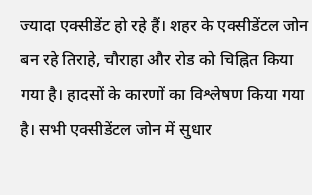ज्यादा एक्सीडेंट हो रहे हैं। शहर के एक्सीडेंटल जोन बन रहे तिराहे, चौराहा और रोड को चिह्नित किया गया है। हादसों के कारणों का विश्लेषण किया गया है। सभी एक्सीडेंटल जोन में सुधार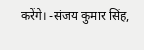करेंगे। -संजय कुमार सिंह,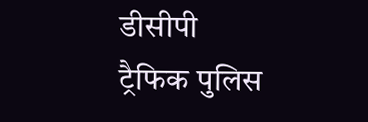डीसीपी ट्रैफिक पुलिस